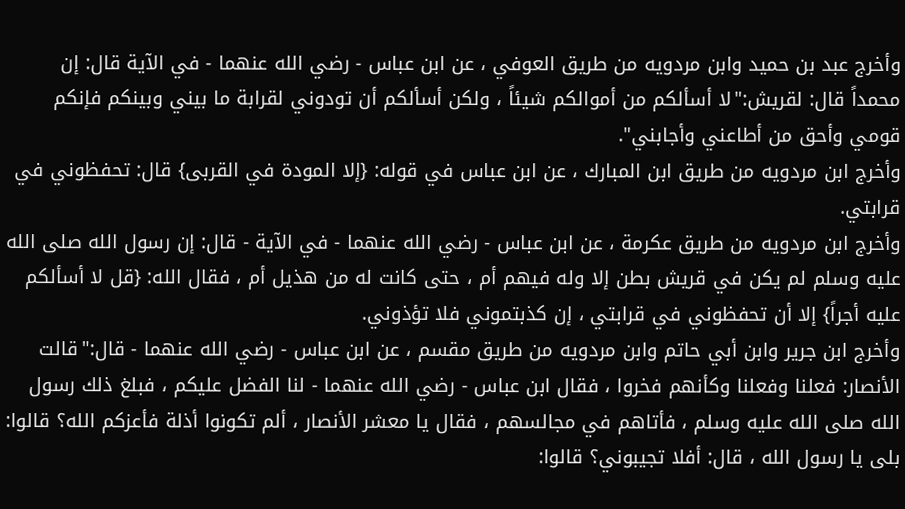وأخرج عبد بن حميد وابن مردويه من طريق العوفي ، عن ابن عباس - رضي الله عنهما - في الآية قال: إن محمداً قال: لقريش:"لا أسألكم من أموالكم شيئاً ، ولكن أسألكم أن تودوني لقرابة ما بيني وبينكم فإنكم قومي وأحق من أطاعني وأجابني".
وأخرج ابن مردويه من طريق ابن المبارك ، عن ابن عباس في قوله: {إلا المودة في القربى} قال: تحفظوني في قرابتي.
وأخرج ابن مردويه من طريق عكرمة ، عن ابن عباس - رضي الله عنهما - في الآية - قال: إن رسول الله صلى الله عليه وسلم لم يكن في قريش بطن إلا وله فيهم أم ، حتى كانت له من هذيل أم ، فقال الله: {قل لا أسألكم عليه أجراً} إلا أن تحفظوني في قرابتي ، إن كذبتموني فلا تؤذوني.
وأخرج ابن جرير وابن أبي حاتم وابن مردويه من طريق مقسم ، عن ابن عباس - رضي الله عنهما - قال:"قالت الأنصار: فعلنا وفعلنا وكأنهم فخروا ، فقال ابن عباس - رضي الله عنهما - لنا الفضل عليكم ، فبلغ ذلك رسول الله صلى الله عليه وسلم ، فأتاهم في مجالسهم ، فقال يا معشر الأنصار ، ألم تكونوا أذلة فأعزكم الله؟ قالوا: بلى يا رسول الله ، قال: أفلا تجيبوني؟ قالوا: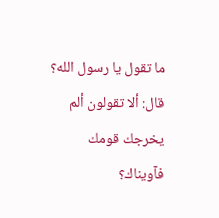ما تقول يا رسول الله؟ قال: ألا تقولون ألم يخرجك قومك فآويناك؟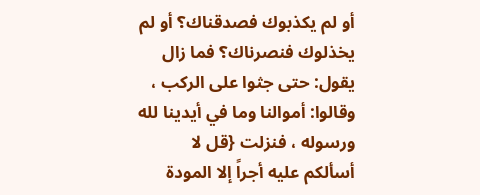أو لم يكذبوك فصدقناك؟ أو لم يخذلوك فنصرناك؟ فما زال يقول: حتى جثوا على الركب ، وقالوا: أموالنا وما في أيدينا لله ورسوله ، فنزلت {قل لا أسألكم عليه أجراً إلا المودة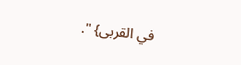في القربى} ".